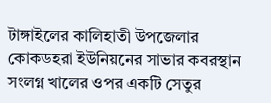টাঙ্গাইলের কালিহাতী উপজেলার কোকডহরা ইউনিয়নের সাভার কবরস্থান সংলগ্ন খালের ওপর একটি সেতুর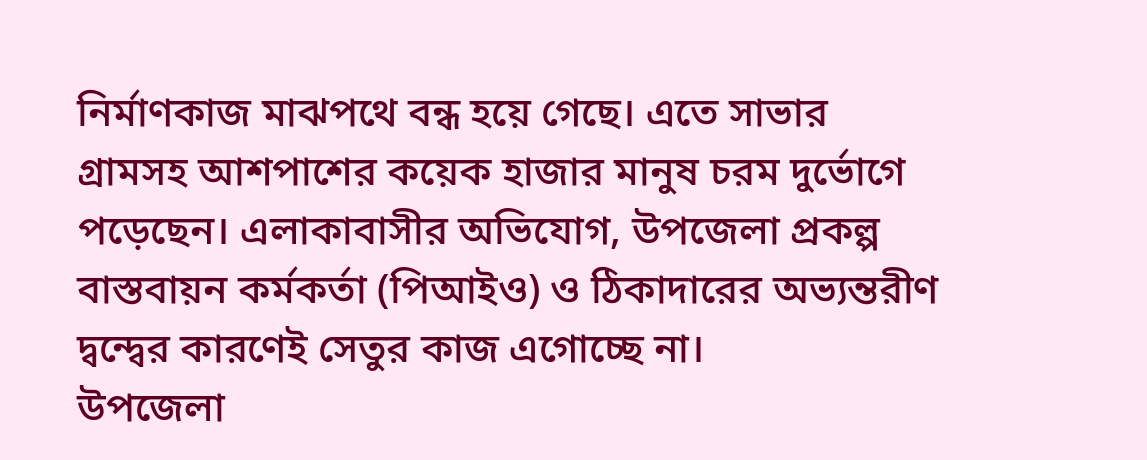নির্মাণকাজ মাঝপথে বন্ধ হয়ে গেছে। এতে সাভার গ্রামসহ আশপাশের কয়েক হাজার মানুষ চরম দুর্ভোগে পড়েছেন। এলাকাবাসীর অভিযোগ, উপজেলা প্রকল্প বাস্তবায়ন কর্মকর্তা (পিআইও) ও ঠিকাদারের অভ্যন্তরীণ দ্বন্দ্বের কারণেই সেতুর কাজ এগোচ্ছে না।
উপজেলা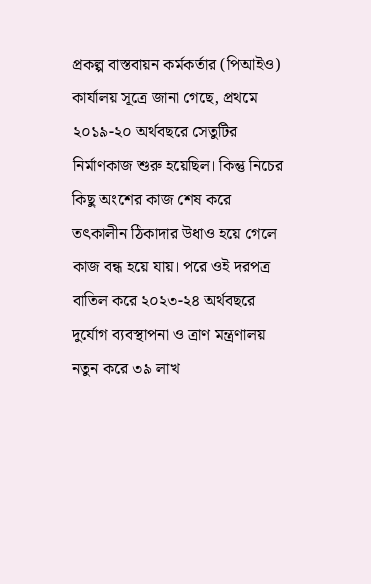প্রকল্প বাস্তবায়ন কর্মকর্তার (পিআইও) কার্যালয় সূত্রে জানা গেছে, প্রথমে ২০১৯-২০ অর্থবছরে সেতুটির নির্মাণকাজ শুরু হয়েছিল। কিন্তু নিচের কিছু অংশের কাজ শেষ করে তৎকালীন ঠিকাদার উধাও হয়ে গেলে কাজ বন্ধ হয়ে যায়। পরে ওই দরপত্র বাতিল করে ২০২৩-২৪ অর্থবছরে দুর্যোগ ব্যবস্থাপনা ও ত্রাণ মন্ত্রণালয় নতুন করে ৩৯ লাখ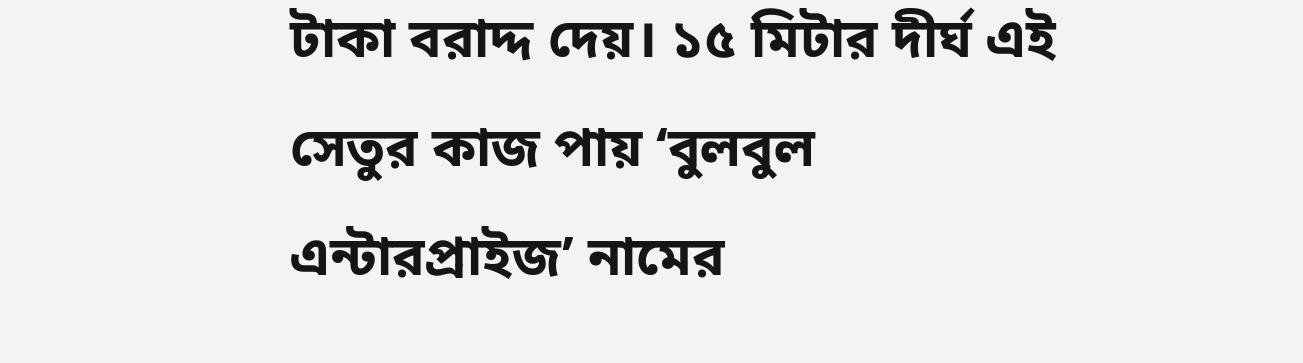টাকা বরাদ্দ দেয়। ১৫ মিটার দীর্ঘ এই সেতুর কাজ পায় ‘বুলবুল এন্টারপ্রাইজ’ নামের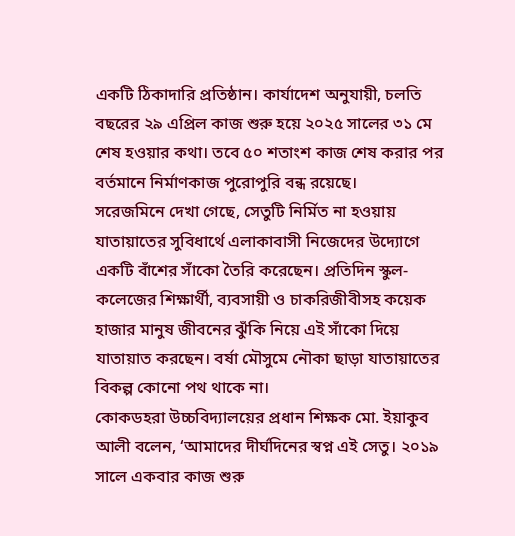একটি ঠিকাদারি প্রতিষ্ঠান। কার্যাদেশ অনুযায়ী, চলতি বছরের ২৯ এপ্রিল কাজ শুরু হয়ে ২০২৫ সালের ৩১ মে শেষ হওয়ার কথা। তবে ৫০ শতাংশ কাজ শেষ করার পর বর্তমানে নির্মাণকাজ পুরোপুরি বন্ধ রয়েছে।
সরেজমিনে দেখা গেছে, সেতুটি নির্মিত না হওয়ায় যাতায়াতের সুবিধার্থে এলাকাবাসী নিজেদের উদ্যোগে একটি বাঁশের সাঁকো তৈরি করেছেন। প্রতিদিন স্কুল-কলেজের শিক্ষার্থী, ব্যবসায়ী ও চাকরিজীবীসহ কয়েক হাজার মানুষ জীবনের ঝুঁকি নিয়ে এই সাঁকো দিয়ে যাতায়াত করছেন। বর্ষা মৌসুমে নৌকা ছাড়া যাতায়াতের বিকল্প কোনো পথ থাকে না।
কোকডহরা উচ্চবিদ্যালয়ের প্রধান শিক্ষক মো. ইয়াকুব আলী বলেন, ‘আমাদের দীর্ঘদিনের স্বপ্ন এই সেতু। ২০১৯ সালে একবার কাজ শুরু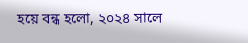হয়ে বন্ধ হলো, ২০২৪ সালে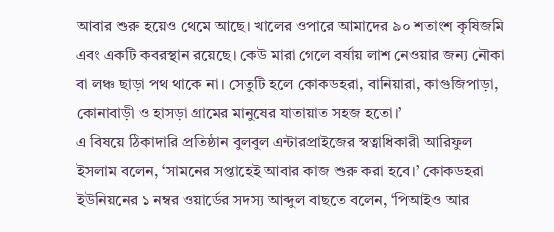আবার শুরু হয়েও থেমে আছে। খালের ওপারে আমাদের ৯০ শতাংশ কৃষিজমি এবং একটি কবরস্থান রয়েছে। কেউ মারা গেলে বর্ষায় লাশ নেওয়ার জন্য নৌকা বা লঞ্চ ছাড়া পথ থাকে না। সেতুটি হলে কোকডহরা, বানিয়ারা, কাগুজিপাড়া, কোনাবাড়ী ও হাসড়া গ্রামের মানুষের যাতায়াত সহজ হতো।’
এ বিষয়ে ঠিকাদারি প্রতিষ্ঠান বুলবুল এন্টারপ্রাইজের স্বত্বাধিকারী আরিফুল ইসলাম বলেন, ‘সামনের সপ্তাহেই আবার কাজ শুরু করা হবে।’ কোকডহরা ইউনিয়নের ১ নম্বর ওয়ার্ডের সদস্য আব্দুল বাছতে বলেন, ‘পিআইও আর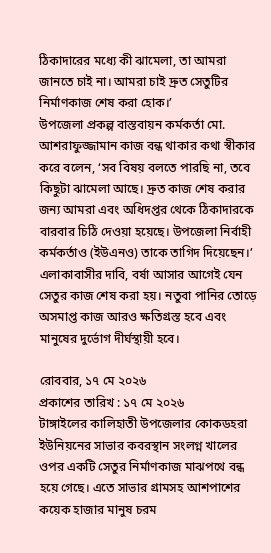ঠিকাদারের মধ্যে কী ঝামেলা, তা আমরা জানতে চাই না। আমরা চাই দ্রুত সেতুটির নির্মাণকাজ শেষ করা হোক।’
উপজেলা প্রকল্প বাস্তবায়ন কর্মকর্তা মো. আশরাফুজ্জামান কাজ বন্ধ থাকার কথা স্বীকার করে বলেন, ‘সব বিষয় বলতে পারছি না, তবে কিছুটা ঝামেলা আছে। দ্রুত কাজ শেষ করার জন্য আমরা এবং অধিদপ্তর থেকে ঠিকাদারকে বারবার চিঠি দেওয়া হয়েছে। উপজেলা নির্বাহী কর্মকর্তাও (ইউএনও) তাকে তাগিদ দিয়েছেন।’
এলাকাবাসীর দাবি, বর্ষা আসার আগেই যেন সেতুর কাজ শেষ করা হয়। নতুবা পানির তোড়ে অসমাপ্ত কাজ আরও ক্ষতিগ্রস্ত হবে এবং মানুষের দুর্ভোগ দীর্ঘস্থায়ী হবে।

রোববার, ১৭ মে ২০২৬
প্রকাশের তারিখ : ১৭ মে ২০২৬
টাঙ্গাইলের কালিহাতী উপজেলার কোকডহরা ইউনিয়নের সাভার কবরস্থান সংলগ্ন খালের ওপর একটি সেতুর নির্মাণকাজ মাঝপথে বন্ধ হয়ে গেছে। এতে সাভার গ্রামসহ আশপাশের কয়েক হাজার মানুষ চরম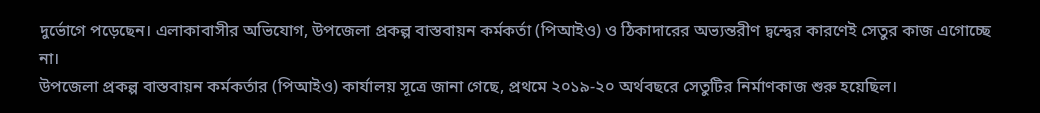দুর্ভোগে পড়েছেন। এলাকাবাসীর অভিযোগ, উপজেলা প্রকল্প বাস্তবায়ন কর্মকর্তা (পিআইও) ও ঠিকাদারের অভ্যন্তরীণ দ্বন্দ্বের কারণেই সেতুর কাজ এগোচ্ছে না।
উপজেলা প্রকল্প বাস্তবায়ন কর্মকর্তার (পিআইও) কার্যালয় সূত্রে জানা গেছে, প্রথমে ২০১৯-২০ অর্থবছরে সেতুটির নির্মাণকাজ শুরু হয়েছিল।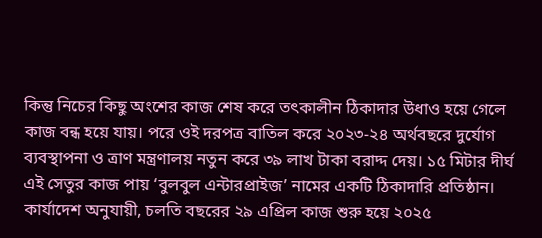কিন্তু নিচের কিছু অংশের কাজ শেষ করে তৎকালীন ঠিকাদার উধাও হয়ে গেলে কাজ বন্ধ হয়ে যায়। পরে ওই দরপত্র বাতিল করে ২০২৩-২৪ অর্থবছরে দুর্যোগ ব্যবস্থাপনা ও ত্রাণ মন্ত্রণালয় নতুন করে ৩৯ লাখ টাকা বরাদ্দ দেয়। ১৫ মিটার দীর্ঘ এই সেতুর কাজ পায় ‘বুলবুল এন্টারপ্রাইজ’ নামের একটি ঠিকাদারি প্রতিষ্ঠান। কার্যাদেশ অনুযায়ী, চলতি বছরের ২৯ এপ্রিল কাজ শুরু হয়ে ২০২৫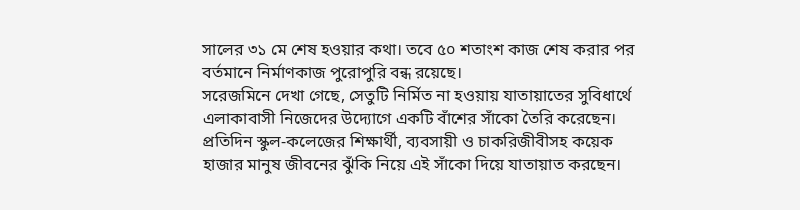সালের ৩১ মে শেষ হওয়ার কথা। তবে ৫০ শতাংশ কাজ শেষ করার পর বর্তমানে নির্মাণকাজ পুরোপুরি বন্ধ রয়েছে।
সরেজমিনে দেখা গেছে, সেতুটি নির্মিত না হওয়ায় যাতায়াতের সুবিধার্থে এলাকাবাসী নিজেদের উদ্যোগে একটি বাঁশের সাঁকো তৈরি করেছেন। প্রতিদিন স্কুল-কলেজের শিক্ষার্থী, ব্যবসায়ী ও চাকরিজীবীসহ কয়েক হাজার মানুষ জীবনের ঝুঁকি নিয়ে এই সাঁকো দিয়ে যাতায়াত করছেন।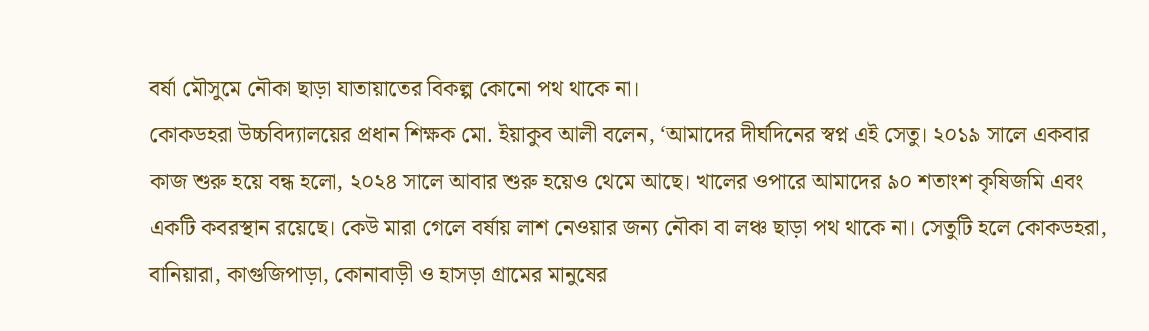বর্ষা মৌসুমে নৌকা ছাড়া যাতায়াতের বিকল্প কোনো পথ থাকে না।
কোকডহরা উচ্চবিদ্যালয়ের প্রধান শিক্ষক মো. ইয়াকুব আলী বলেন, ‘আমাদের দীর্ঘদিনের স্বপ্ন এই সেতু। ২০১৯ সালে একবার কাজ শুরু হয়ে বন্ধ হলো, ২০২৪ সালে আবার শুরু হয়েও থেমে আছে। খালের ওপারে আমাদের ৯০ শতাংশ কৃষিজমি এবং একটি কবরস্থান রয়েছে। কেউ মারা গেলে বর্ষায় লাশ নেওয়ার জন্য নৌকা বা লঞ্চ ছাড়া পথ থাকে না। সেতুটি হলে কোকডহরা, বানিয়ারা, কাগুজিপাড়া, কোনাবাড়ী ও হাসড়া গ্রামের মানুষের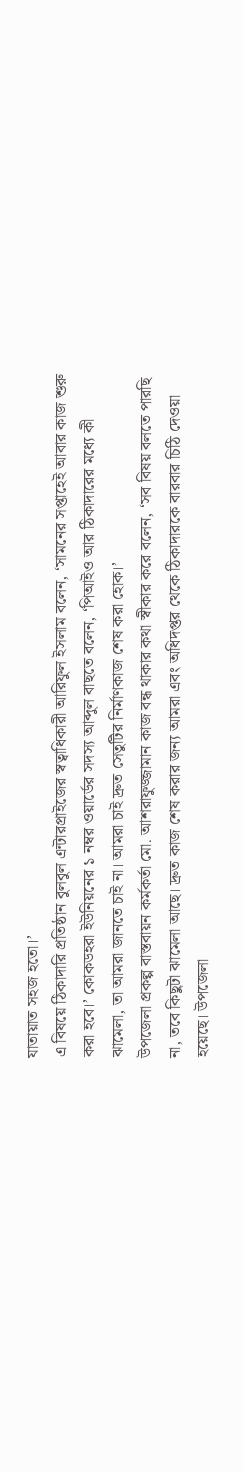যাতায়াত সহজ হতো।’
এ বিষয়ে ঠিকাদারি প্রতিষ্ঠান বুলবুল এন্টারপ্রাইজের স্বত্বাধিকারী আরিফুল ইসলাম বলেন, ‘সামনের সপ্তাহেই আবার কাজ শুরু করা হবে।’ কোকডহরা ইউনিয়নের ১ নম্বর ওয়ার্ডের সদস্য আব্দুল বাছতে বলেন, ‘পিআইও আর ঠিকাদারের মধ্যে কী ঝামেলা, তা আমরা জানতে চাই না। আমরা চাই দ্রুত সেতুটির নির্মাণকাজ শেষ করা হোক।’
উপজেলা প্রকল্প বাস্তবায়ন কর্মকর্তা মো. আশরাফুজ্জামান কাজ বন্ধ থাকার কথা স্বীকার করে বলেন, ‘সব বিষয় বলতে পারছি না, তবে কিছুটা ঝামেলা আছে। দ্রুত কাজ শেষ করার জন্য আমরা এবং অধিদপ্তর থেকে ঠিকাদারকে বারবার চিঠি দেওয়া হয়েছে। উপজেলা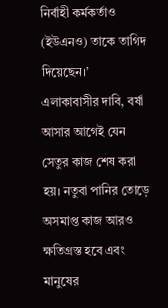নির্বাহী কর্মকর্তাও (ইউএনও) তাকে তাগিদ দিয়েছেন।’
এলাকাবাসীর দাবি, বর্ষা আসার আগেই যেন সেতুর কাজ শেষ করা হয়। নতুবা পানির তোড়ে অসমাপ্ত কাজ আরও ক্ষতিগ্রস্ত হবে এবং মানুষের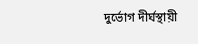দুর্ভোগ দীর্ঘস্থায়ী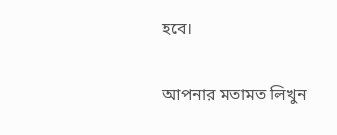হবে।

আপনার মতামত লিখুন